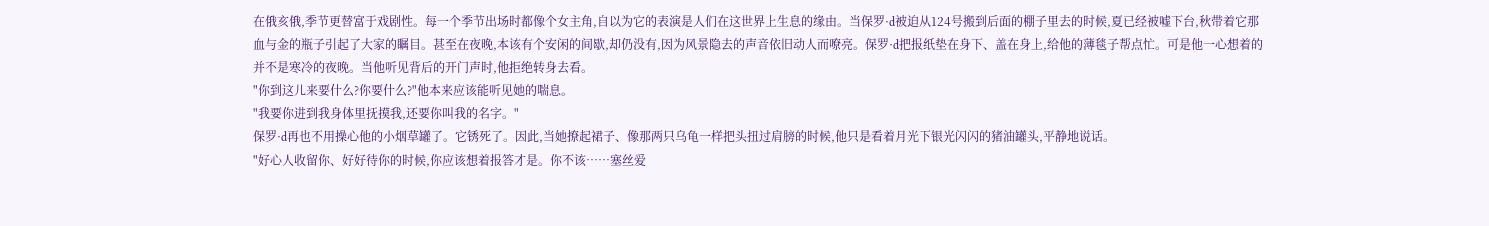在俄亥俄,季节更替富于戏剧性。每一个季节出场时都像个女主角,自以为它的表演是人们在这世界上生息的缘由。当保罗·d被迫从124号搬到后面的棚子里去的时候,夏已经被嘘下台,秋带着它那血与金的瓶子引起了大家的瞩目。甚至在夜晚,本该有个安闲的间歇,却仍没有,因为风景隐去的声音依旧动人而嘹亮。保罗·d把报纸垫在身下、盖在身上,给他的薄毯子帮点忙。可是他一心想着的并不是寒冷的夜晚。当他听见背后的开门声时,他拒绝转身去看。
"你到这儿来要什么?你要什么?"他本来应该能听见她的喘息。
"我要你进到我身体里抚摸我,还要你叫我的名字。"
保罗·d再也不用操心他的小烟草罐了。它锈死了。因此,当她撩起裙子、像那两只乌龟一样把头扭过肩膀的时候,他只是看着月光下银光闪闪的猪油罐头,平静地说话。
"好心人收留你、好好待你的时候,你应该想着报答才是。你不该……塞丝爱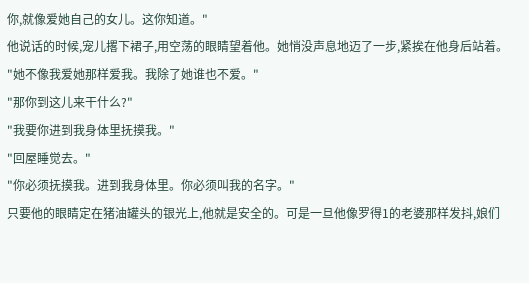你,就像爱她自己的女儿。这你知道。"
他说话的时候,宠儿撂下裙子,用空荡的眼睛望着他。她悄没声息地迈了一步,紧挨在他身后站着。
"她不像我爱她那样爱我。我除了她谁也不爱。"
"那你到这儿来干什么?"
"我要你进到我身体里抚摸我。"
"回屋睡觉去。"
"你必须抚摸我。进到我身体里。你必须叫我的名字。"
只要他的眼睛定在猪油罐头的银光上,他就是安全的。可是一旦他像罗得1的老婆那样发抖,娘们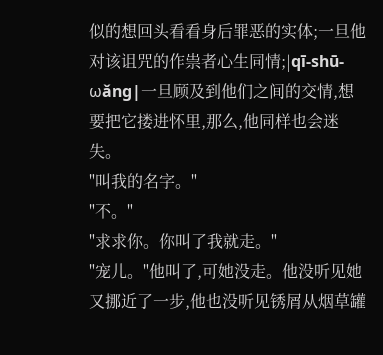似的想回头看看身后罪恶的实体;一旦他对该诅咒的作祟者心生同情;|qī-shū-ωǎng|一旦顾及到他们之间的交情,想要把它搂进怀里,那么,他同样也会迷失。
"叫我的名字。"
"不。"
"求求你。你叫了我就走。"
"宠儿。"他叫了,可她没走。他没听见她又挪近了一步,他也没听见锈屑从烟草罐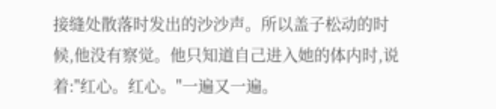接缝处散落时发出的沙沙声。所以盖子松动的时候,他没有察觉。他只知道自己进入她的体内时,说着:"红心。红心。"一遍又一遍。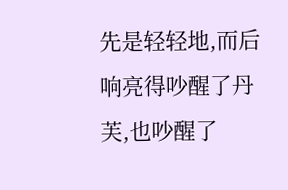先是轻轻地,而后响亮得吵醒了丹芙,也吵醒了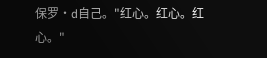保罗·d自己。"红心。红心。红心。"